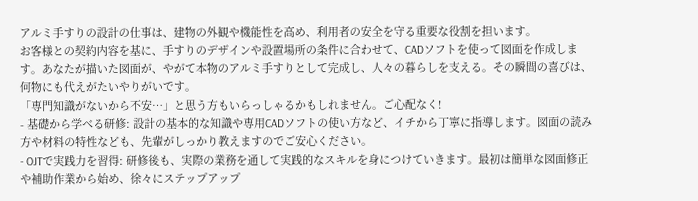アルミ手すりの設計の仕事は、建物の外観や機能性を高め、利用者の安全を守る重要な役割を担います。
お客様との契約内容を基に、手すりのデザインや設置場所の条件に合わせて、CADソフトを使って図面を作成します。あなたが描いた図面が、やがて本物のアルミ手すりとして完成し、人々の暮らしを支える。その瞬間の喜びは、何物にも代えがたいやりがいです。
「専門知識がないから不安…」と思う方もいらっしゃるかもしれません。ご心配なく!
- 基礎から学べる研修: 設計の基本的な知識や専用CADソフトの使い方など、イチから丁寧に指導します。図面の読み方や材料の特性なども、先輩がしっかり教えますのでご安心ください。
- OJTで実践力を習得: 研修後も、実際の業務を通して実践的なスキルを身につけていきます。最初は簡単な図面修正や補助作業から始め、徐々にステップアップ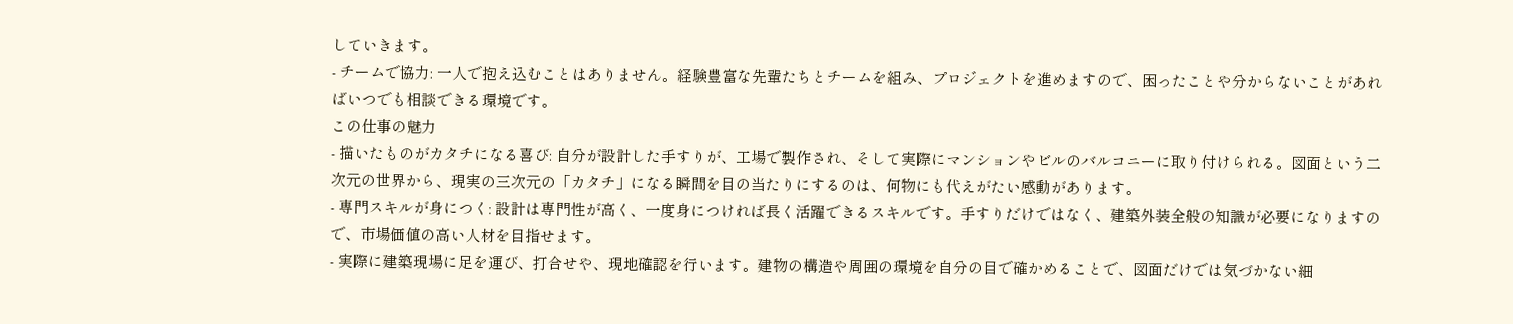していきます。
- チームで協力: 一人で抱え込むことはありません。経験豊富な先輩たちとチームを組み、プロジェクトを進めますので、困ったことや分からないことがあればいつでも相談できる環境です。
この仕事の魅力
- 描いたものがカタチになる喜び: 自分が設計した手すりが、工場で製作され、そして実際にマンションやビルのバルコニーに取り付けられる。図面という二次元の世界から、現実の三次元の「カタチ」になる瞬間を目の当たりにするのは、何物にも代えがたい感動があります。
- 専門スキルが身につく: 設計は専門性が高く、一度身につければ長く活躍できるスキルです。手すりだけではなく、建築外装全般の知識が必要になりますので、市場価値の高い人材を目指せます。
- 実際に建築現場に足を運び、打合せや、現地確認を行います。建物の構造や周囲の環境を自分の目で確かめることで、図面だけでは気づかない細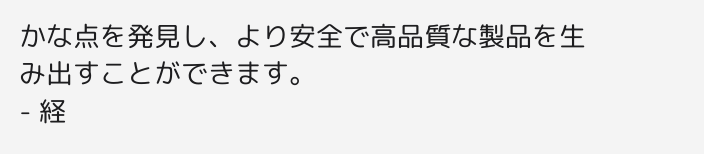かな点を発見し、より安全で高品質な製品を生み出すことができます。
- 経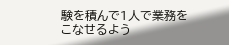験を積んで1人で業務をこなせるよう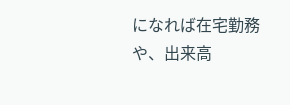になれば在宅勤務や、出来高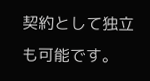契約として独立も可能です。